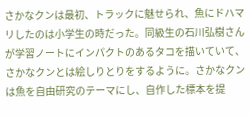さかなクンは最初、トラックに魅せられ、魚にドハマリしたのは小学生の時だった。同級生の石川弘樹さんが学習ノートにインパクトのあるタコを描いていて、さかなクンとは絵しりとりをするように。さかなクンは魚を自由研究のテーマにし、自作した標本を提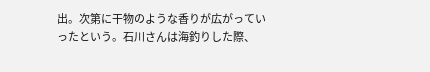出。次第に干物のような香りが広がっていったという。石川さんは海釣りした際、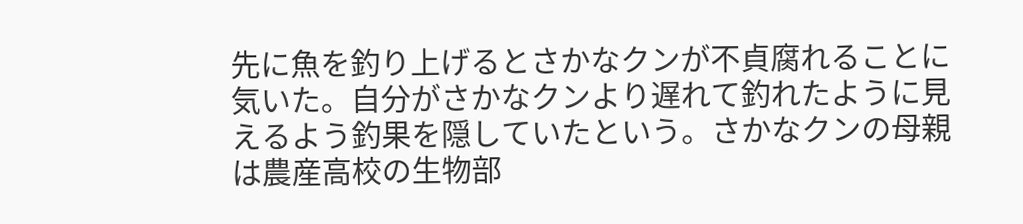先に魚を釣り上げるとさかなクンが不貞腐れることに気いた。自分がさかなクンより遅れて釣れたように見えるよう釣果を隠していたという。さかなクンの母親は農産高校の生物部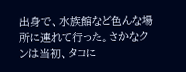出身で、水族館など色んな場所に連れて行った。さかなクンは当初、タコに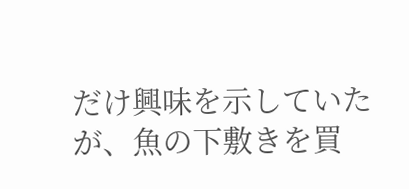だけ興味を示していたが、魚の下敷きを買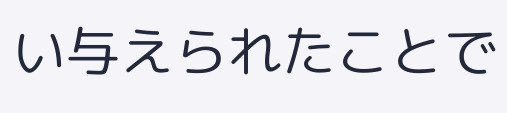い与えられたことで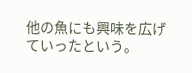他の魚にも興味を広げていったという。